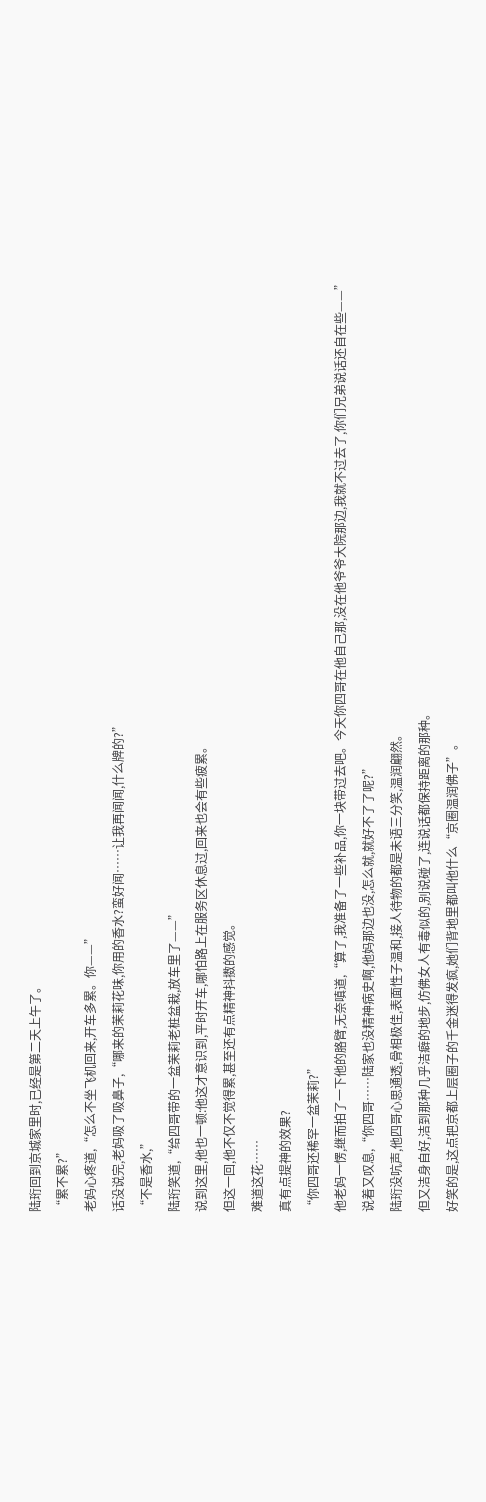陆珩回到京城家里时,已经是第二天上午了。
“累不累?”
老妈心疼道,“怎么不坐飞机回来,开车多累。你——”
话没说完,老妈吸了吸鼻子,“哪来的茉莉花味,你用的香水?蛮好闻……让我再闻闻,什么牌的?”
“不是香水,”
陆珩笑道,“给四哥带的一盆茉莉老桩盆栽,放车里了——”
说到这里,他也一顿:他这才意识到,平时开车,哪怕路上在服务区休息过,回来也会有些疲累。
但这一回,他不仅不觉得累,甚至还有点精神抖擞的感觉。
难道这花……
真有点提神的效果?
“你四哥还稀罕一盆茉莉?”
他老妈一愣,继而拍了一下他的胳臂,无奈嗔道,“算了,我准备了一些补品,你一块带过去吧。今天你四哥在他自己那,没在他爷爷大院那边,我就不过去了,你们兄弟说话还自在些——”
说着又叹息,“你四哥……陆家也没精神病史啊,他妈那边也没,怎么就,就好不了了呢?”
陆珩没吭声,他四哥心思通透,骨相极佳,表面性子温和,接人待物的都是未语三分笑,温润翩然。
但又洁身自好,洁到那种几乎洁癖的地步,仿佛女人有毒似的,别说碰了,连说话都保持距离的那种。
好笑的是,这点把京都上层圈子的千金迷得发疯,她们背地里都叫他什么“京圈温润佛子”。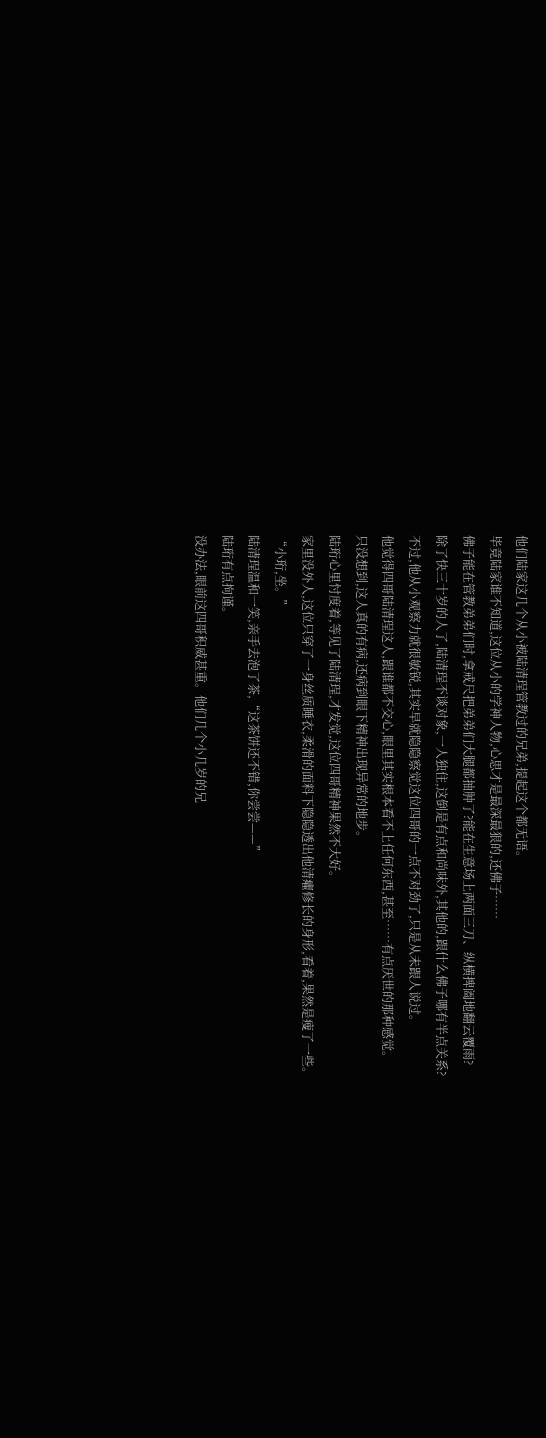他们陆家这几个从小被陆清珵管教过的兄弟,提起这个都无语。
毕竟陆家谁不知道,这位从小的学神人物,心思才是最深最狠的,还佛子……
佛子能在管教弟弟们时,拿戒尺把弟弟们大腿都抽肿了?能在生意场上两面三刀、纵横捭阖地翻云覆雨?
除了快三十岁的人了,陆清珵不谈对象,一人独住,这倒是有点和尚味外,其他的,跟什么佛子哪有半点关系?
不过,他从小观察力就很敏锐,其实早就隐隐察觉这位四哥的一点不对劲了,只是从未跟人说过。
他觉得四哥陆清珵这人,跟谁都不交心,眼里其实根本看不上任何东西,甚至……有点厌世的那种感觉。
只没想到,这人真的有病,还病到眼下精神出现异常的地步。
陆珩心里忖度着,等见了陆清珵,才发觉,这位四哥精神果然不大好。
家里没外人,这位只穿了一身丝质睡衣,柔滑的面料下隐隐透出他清癯修长的身形,看着,果然是瘦了一些。
“小珩,坐。”
陆清珵温和一笑,亲手去泡了茶,“这茶饼还不错,你尝尝——”
陆珩有点拘谨。
没办法,眼前这四哥积威甚重。他们几个小几岁的兄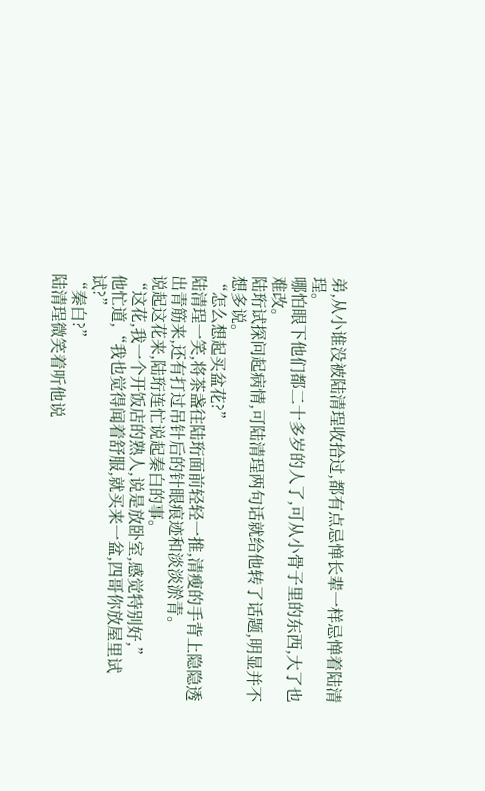弟,从小谁没被陆清珵收拾过,都有点忌惮长辈一样忌惮着陆清珵。
哪怕眼下他们都二十多岁的人了,可从小骨子里的东西,大了也难改。
陆珩试探问起病情,可陆清珵两句话就给他转了话题,明显并不想多说。
“怎么想起买盆花?”
陆清珵一笑,将茶盏往陆珩面前轻轻一推,清瘦的手背上隐隐透出青筋来,还有打过吊针后的针眼痕迹和淡淡淤青。
说起这花来,陆珩连忙说起秦白的事。
“这花,我一个开饭店的熟人,说是放卧室,感觉特别好,”
他忙道,“我也觉得闻着舒服,就买来一盆,四哥你放屋里试试?”
“秦白?”
陆清珵微笑着听他说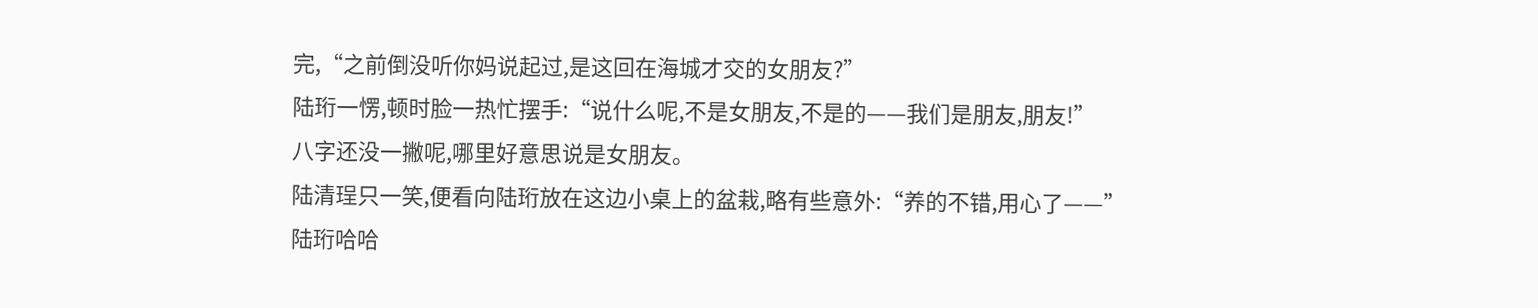完,“之前倒没听你妈说起过,是这回在海城才交的女朋友?”
陆珩一愣,顿时脸一热忙摆手:“说什么呢,不是女朋友,不是的——我们是朋友,朋友!”
八字还没一撇呢,哪里好意思说是女朋友。
陆清珵只一笑,便看向陆珩放在这边小桌上的盆栽,略有些意外:“养的不错,用心了——”
陆珩哈哈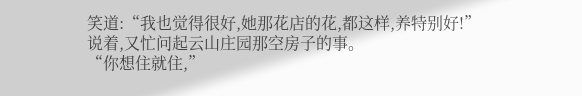笑道:“我也觉得很好,她那花店的花,都这样,养特别好!”
说着,又忙问起云山庄园那空房子的事。
“你想住就住,”